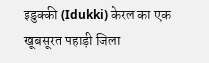इडुक्की (Idukki) केरल का एक खूबसूरत पहाड़ी जिला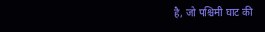है, जो पश्चिमी घाट की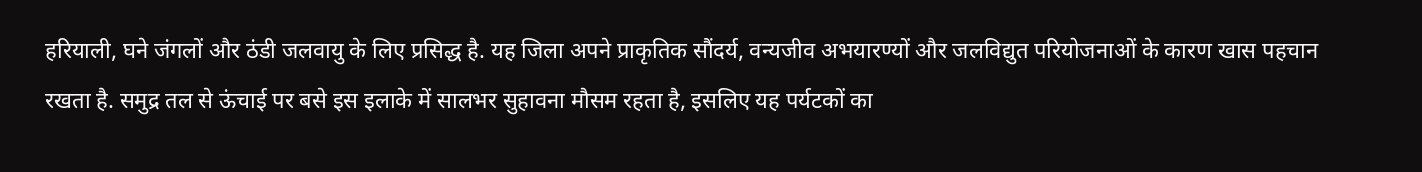हरियाली, घने जंगलों और ठंडी जलवायु के लिए प्रसिद्ध है. यह जिला अपने प्राकृतिक सौंदर्य, वन्यजीव अभयारण्यों और जलविद्युत परियोजनाओं के कारण खास पहचान रखता है. समुद्र तल से ऊंचाई पर बसे इस इलाके में सालभर सुहावना मौसम रहता है, इसलिए यह पर्यटकों का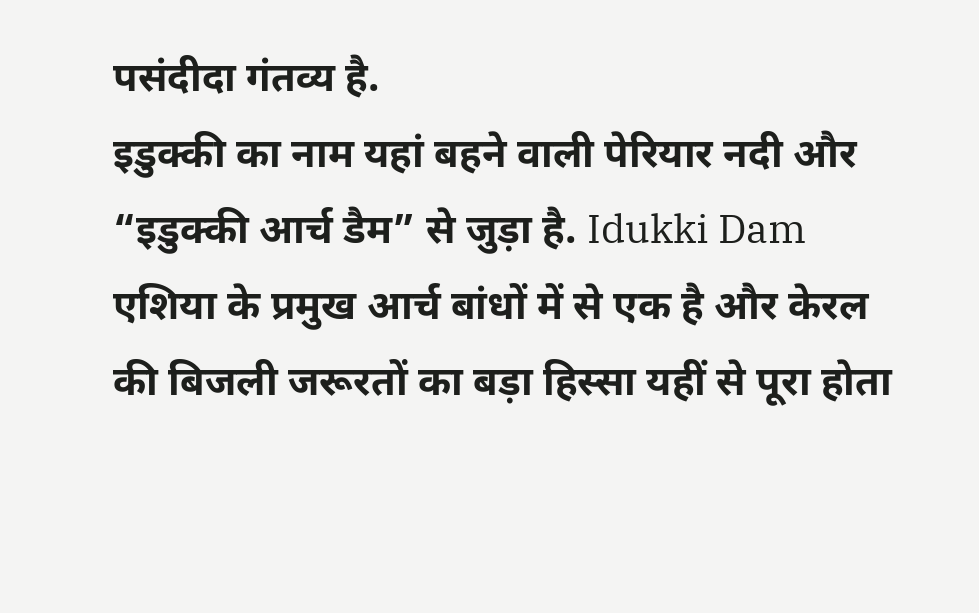पसंदीदा गंतव्य है.
इडुक्की का नाम यहां बहने वाली पेरियार नदी और “इडुक्की आर्च डैम” से जुड़ा है. Idukki Dam एशिया के प्रमुख आर्च बांधों में से एक है और केरल की बिजली जरूरतों का बड़ा हिस्सा यहीं से पूरा होता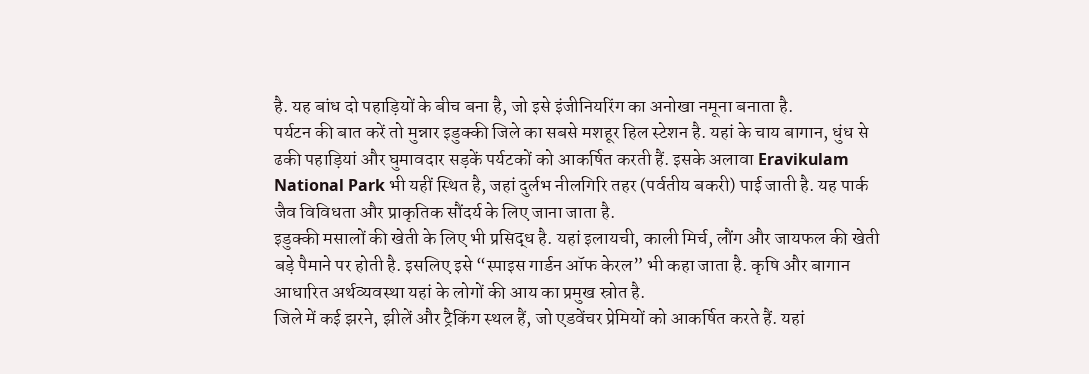है. यह बांध दो पहाड़ियों के बीच बना है, जो इसे इंजीनियरिंग का अनोखा नमूना बनाता है.
पर्यटन की बात करें तो मुन्नार इडुक्की जिले का सबसे मशहूर हिल स्टेशन है. यहां के चाय बागान, धुंध से ढकी पहाड़ियां और घुमावदार सड़कें पर्यटकों को आकर्षित करती हैं. इसके अलावा Eravikulam National Park भी यहीं स्थित है, जहां दुर्लभ नीलगिरि तहर (पर्वतीय बकरी) पाई जाती है. यह पार्क जैव विविधता और प्राकृतिक सौंदर्य के लिए जाना जाता है.
इडुक्की मसालों की खेती के लिए भी प्रसिद्ध है. यहां इलायची, काली मिर्च, लौंग और जायफल की खेती बड़े पैमाने पर होती है. इसलिए इसे “स्पाइस गार्डन ऑफ केरल” भी कहा जाता है. कृषि और बागान आधारित अर्थव्यवस्था यहां के लोगों की आय का प्रमुख स्रोत है.
जिले में कई झरने, झीलें और ट्रैकिंग स्थल हैं, जो एडवेंचर प्रेमियों को आकर्षित करते हैं. यहां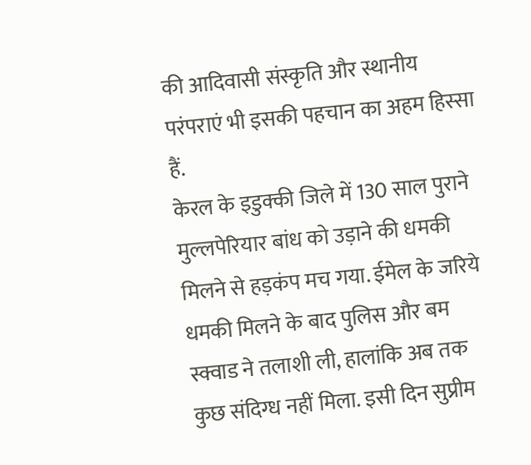की आदिवासी संस्कृति और स्थानीय परंपराएं भी इसकी पहचान का अहम हिस्सा हैं.
केरल के इडुक्की जिले में 130 साल पुराने मुल्लपेरियार बांध को उड़ाने की धमकी मिलने से हड़कंप मच गया. ईमेल के जरिये धमकी मिलने के बाद पुलिस और बम स्क्वाड ने तलाशी ली, हालांकि अब तक कुछ संदिग्ध नहीं मिला. इसी दिन सुप्रीम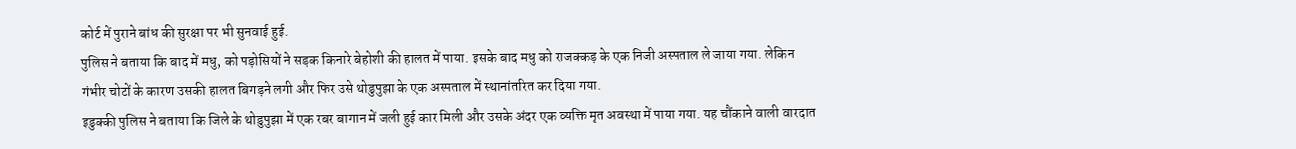कोर्ट में पुराने बांध की सुरक्षा पर भी सुनवाई हुई.
पुलिस ने बताया कि बाद में मधु, को पड़ोसियों ने सड़क किनारे बेहोशी की हालत में पाया. इसके बाद मधु को राजक्कड़ के एक निजी अस्पताल ले जाया गया. लेकिन गंभीर चोटों के कारण उसकी हालत बिगड़ने लगी और फिर उसे थोडुपुझा के एक अस्पताल में स्थानांतरित कर दिया गया.
इडुक्की पुलिस ने बताया कि जिले के थोडुपुझा में एक रबर बागान में जली हुई कार मिली और उसके अंदर एक व्यक्ति मृत अवस्था में पाया गया. यह चौंकाने वाली वारदात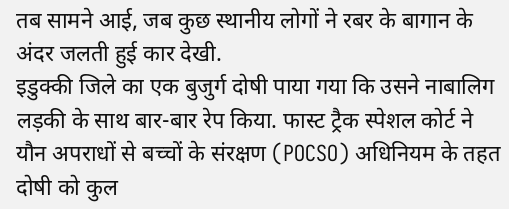तब सामने आई, जब कुछ स्थानीय लोगों ने रबर के बागान के अंदर जलती हुई कार देखी.
इडुक्की जिले का एक बुजुर्ग दोषी पाया गया कि उसने नाबालिग लड़की के साथ बार-बार रेप किया. फास्ट ट्रैक स्पेशल कोर्ट ने यौन अपराधों से बच्चों के संरक्षण (POCSO) अधिनियम के तहत दोषी को कुल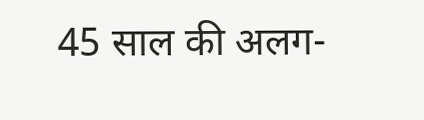45 साल की अलग-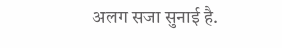अलग सजा सुनाई है.